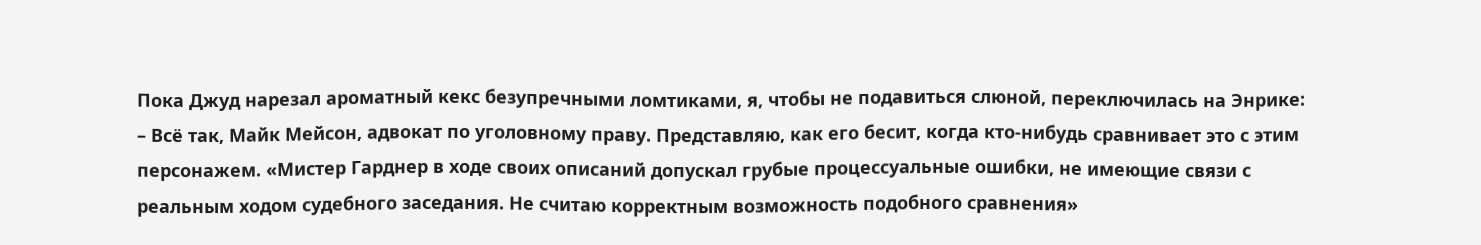Пока Джуд нарезал ароматный кекс безупречными ломтиками, я, чтобы не подавиться слюной, переключилась на Энрике:
– Всё так, Майк Мейсон, адвокат по уголовному праву. Представляю, как его бесит, когда кто-нибудь сравнивает это с этим персонажем. «Мистер Гарднер в ходе своих описаний допускал грубые процессуальные ошибки, не имеющие связи с реальным ходом судебного заседания. Не считаю корректным возможность подобного сравнения»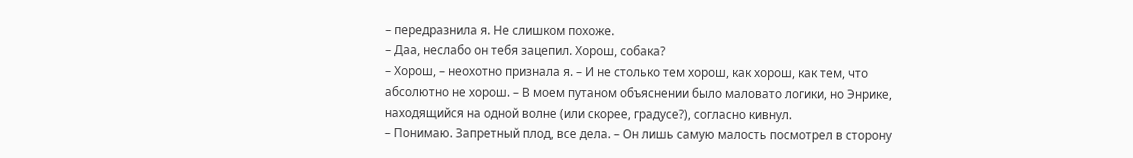– передразнила я. Не слишком похоже.
– Даа, неслабо он тебя зацепил. Хорош, собака?
– Хорош, – неохотно признала я. – И не столько тем хорош, как хорош, как тем, что абсолютно не хорош. – В моем путаном объяснении было маловато логики, но Энрике, находящийся на одной волне (или скорее, градусе?), согласно кивнул.
– Понимаю. Запретный плод, все дела. – Он лишь самую малость посмотрел в сторону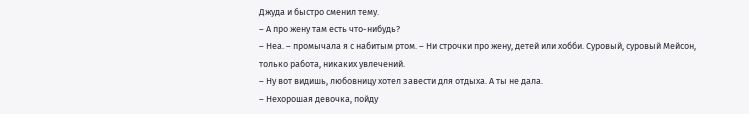Джуда и быстро сменил тему.
– А про жену там есть что-нибудь?
– Неа. – промычала я с набитым ртом. – Ни строчки про жену, детей или хобби. Суровый, суровый Мейсон, только работа, никаких увлечений.
– Ну вот видишь, любовницу хотел завести для отдыха. А ты не дала.
– Нехорошая девочка, пойду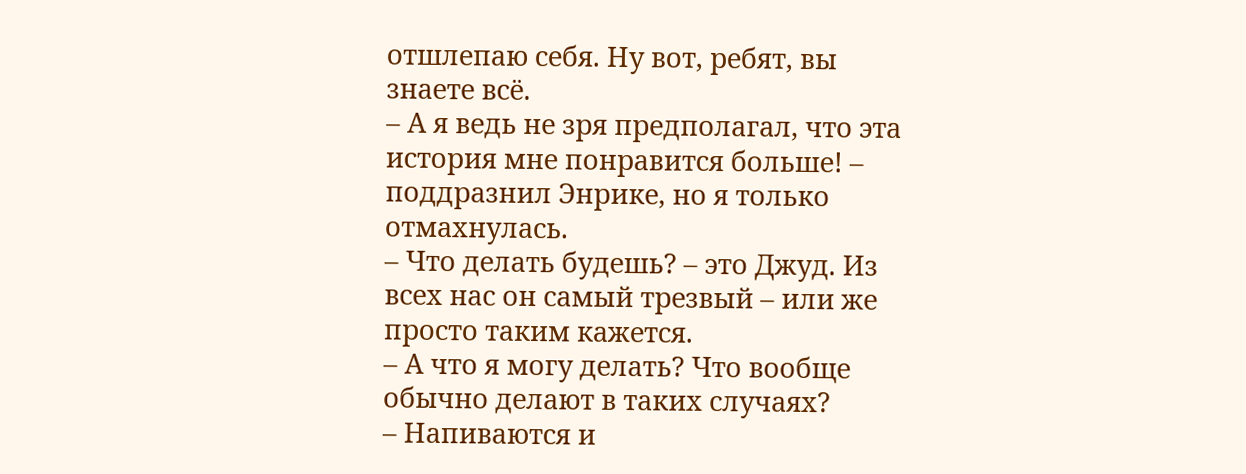отшлепаю себя. Ну вот, ребят, вы знаете всё.
– А я ведь не зря предполагал, что эта история мне понравится больше! – поддразнил Энрике, но я только отмахнулась.
– Что делать будешь? – это Джуд. Из всех нас он самый трезвый – или же просто таким кажется.
– А что я могу делать? Что вообще обычно делают в таких случаях?
– Напиваются и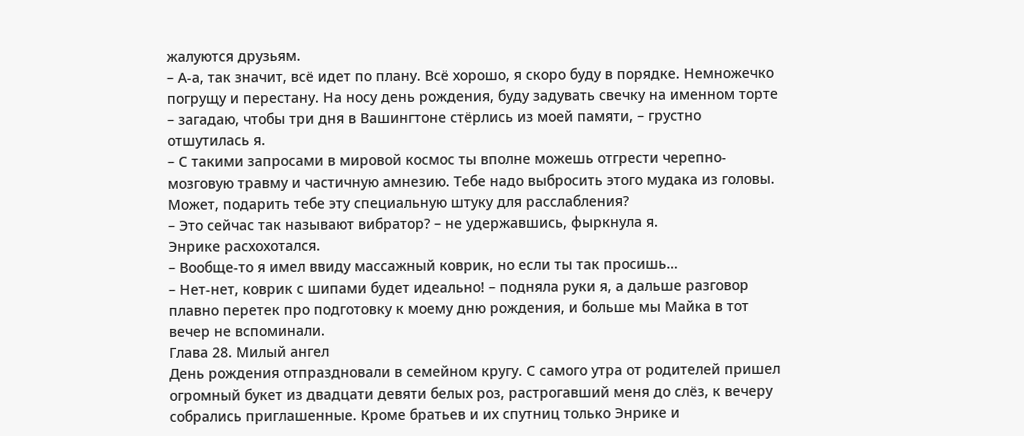жалуются друзьям.
– А-а, так значит, всё идет по плану. Всё хорошо, я скоро буду в порядке. Немножечко погрущу и перестану. На носу день рождения, буду задувать свечку на именном торте – загадаю, чтобы три дня в Вашингтоне стёрлись из моей памяти, – грустно отшутилась я.
– С такими запросами в мировой космос ты вполне можешь отгрести черепно-мозговую травму и частичную амнезию. Тебе надо выбросить этого мудака из головы. Может, подарить тебе эту специальную штуку для расслабления?
– Это сейчас так называют вибратор? – не удержавшись, фыркнула я.
Энрике расхохотался.
– Вообще-то я имел ввиду массажный коврик, но если ты так просишь…
– Нет-нет, коврик с шипами будет идеально! – подняла руки я, а дальше разговор плавно перетек про подготовку к моему дню рождения, и больше мы Майка в тот вечер не вспоминали.
Глава 28. Милый ангел
День рождения отпраздновали в семейном кругу. С самого утра от родителей пришел огромный букет из двадцати девяти белых роз, растрогавший меня до слёз, к вечеру собрались приглашенные. Кроме братьев и их спутниц только Энрике и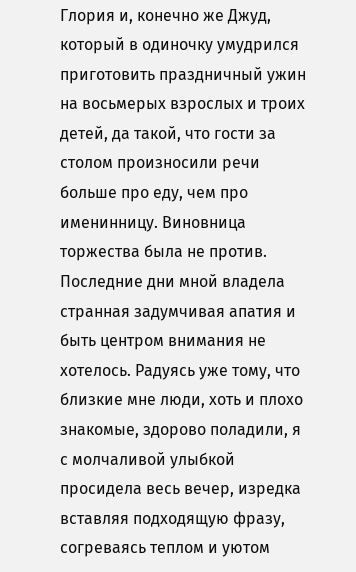Глория и, конечно же Джуд, который в одиночку умудрился приготовить праздничный ужин на восьмерых взрослых и троих детей, да такой, что гости за столом произносили речи больше про еду, чем про именинницу. Виновница торжества была не против. Последние дни мной владела странная задумчивая апатия и быть центром внимания не хотелось. Радуясь уже тому, что близкие мне люди, хоть и плохо знакомые, здорово поладили, я с молчаливой улыбкой просидела весь вечер, изредка вставляя подходящую фразу, согреваясь теплом и уютом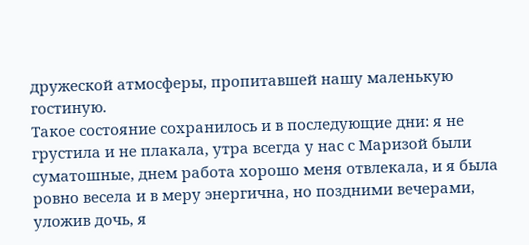дружеской атмосферы, пропитавшей нашу маленькую гостиную.
Такое состояние сохранилось и в последующие дни: я не грустила и не плакала, утра всегда у нас с Маризой были суматошные, днем работа хорошо меня отвлекала, и я была ровно весела и в меру энергична, но поздними вечерами, уложив дочь, я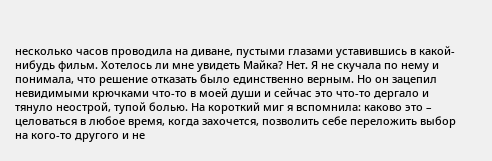несколько часов проводила на диване, пустыми глазами уставившись в какой-нибудь фильм. Хотелось ли мне увидеть Майка? Нет. Я не скучала по нему и понимала, что решение отказать было единственно верным. Но он зацепил невидимыми крючками что-то в моей души и сейчас это что-то дергало и тянуло неострой, тупой болью. На короткий миг я вспомнила: каково это – целоваться в любое время, когда захочется, позволить себе переложить выбор на кого-то другого и не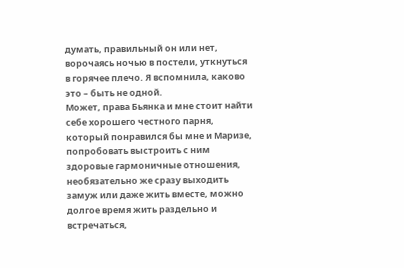думать, правильный он или нет, ворочаясь ночью в постели, уткнуться в горячее плечо. Я вспомнила, каково это – быть не одной.
Может, права Бьянка и мне стоит найти себе хорошего честного парня, который понравился бы мне и Маризе, попробовать выстроить с ним здоровые гармоничные отношения, необязательно же сразу выходить замуж или даже жить вместе, можно долгое время жить раздельно и встречаться,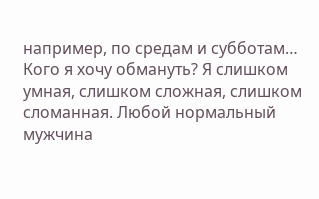например, по средам и субботам…
Кого я хочу обмануть? Я слишком умная, слишком сложная, слишком сломанная. Любой нормальный мужчина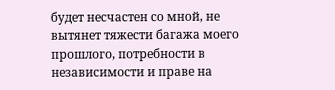будет несчастен со мной, не вытянет тяжести багажа моего прошлого, потребности в независимости и праве на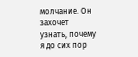молчание. Он захочет узнать, почему я до сих пор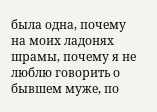была одна, почему на моих ладонях шрамы, почему я не люблю говорить о бывшем муже, по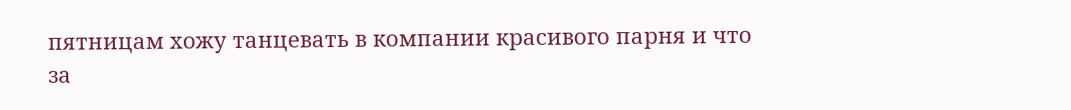пятницам хожу танцевать в компании красивого парня и что за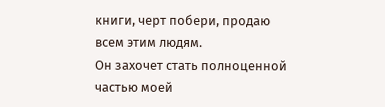книги, черт побери, продаю всем этим людям.
Он захочет стать полноценной частью моей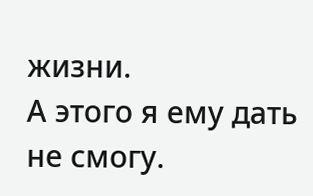жизни.
А этого я ему дать не смогу.